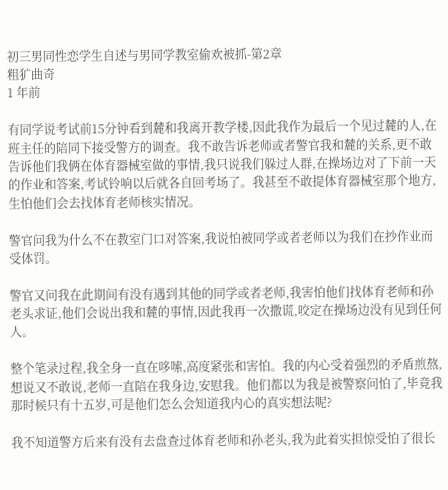初三男同性恋学生自述与男同学教室偷欢被抓-第2章
粗犷曲奇
1 年前

有同学说考试前15分钟看到麓和我离开教学楼,因此我作为最后一个见过麓的人,在班主任的陪同下接受警方的调查。我不敢告诉老师或者警官我和麓的关系,更不敢告诉他们我俩在体育器械室做的事情,我只说我们躲过人群,在操场边对了下前一天的作业和答案,考试铃响以后就各自回考场了。我甚至不敢提体育器械室那个地方,生怕他们会去找体育老师核实情况。

警官问我为什么不在教室门口对答案,我说怕被同学或者老师以为我们在抄作业而受体罚。

警官又问我在此期间有没有遇到其他的同学或者老师,我害怕他们找体育老师和孙老头求证,他们会说出我和麓的事情,因此我再一次撒谎,咬定在操场边没有见到任何人。

整个笔录过程,我全身一直在哆嗦,高度紧张和害怕。我的内心受着强烈的矛盾煎熬,想说又不敢说,老师一直陪在我身边,安慰我。他们都以为我是被警察问怕了,毕竟我那时候只有十五岁,可是他们怎么会知道我内心的真实想法呢?

我不知道警方后来有没有去盘查过体育老师和孙老头,我为此着实担惊受怕了很长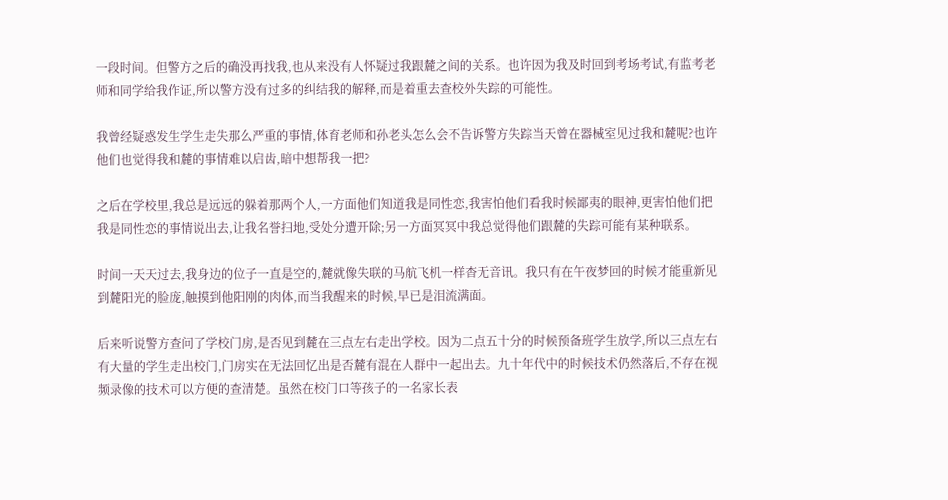一段时间。但警方之后的确没再找我,也从来没有人怀疑过我跟麓之间的关系。也许因为我及时回到考场考试,有监考老师和同学给我作证,所以警方没有过多的纠结我的解释,而是着重去查校外失踪的可能性。

我曾经疑惑发生学生走失那么严重的事情,体育老师和孙老头怎么会不告诉警方失踪当天曾在器械室见过我和麓呢?也许他们也觉得我和麓的事情难以启齿,暗中想帮我一把?

之后在学校里,我总是远远的躲着那两个人,一方面他们知道我是同性恋,我害怕他们看我时候鄙夷的眼神,更害怕他们把我是同性恋的事情说出去,让我名誉扫地,受处分遭开除;另一方面冥冥中我总觉得他们跟麓的失踪可能有某种联系。

时间一天天过去,我身边的位子一直是空的,麓就像失联的马航飞机一样杳无音讯。我只有在午夜梦回的时候才能重新见到麓阳光的脸庞,触摸到他阳刚的肉体,而当我醒来的时候,早已是泪流满面。

后来听说警方查问了学校门房,是否见到麓在三点左右走出学校。因为二点五十分的时候预备班学生放学,所以三点左右有大量的学生走出校门,门房实在无法回忆出是否麓有混在人群中一起出去。九十年代中的时候技术仍然落后,不存在视频录像的技术可以方便的查清楚。虽然在校门口等孩子的一名家长表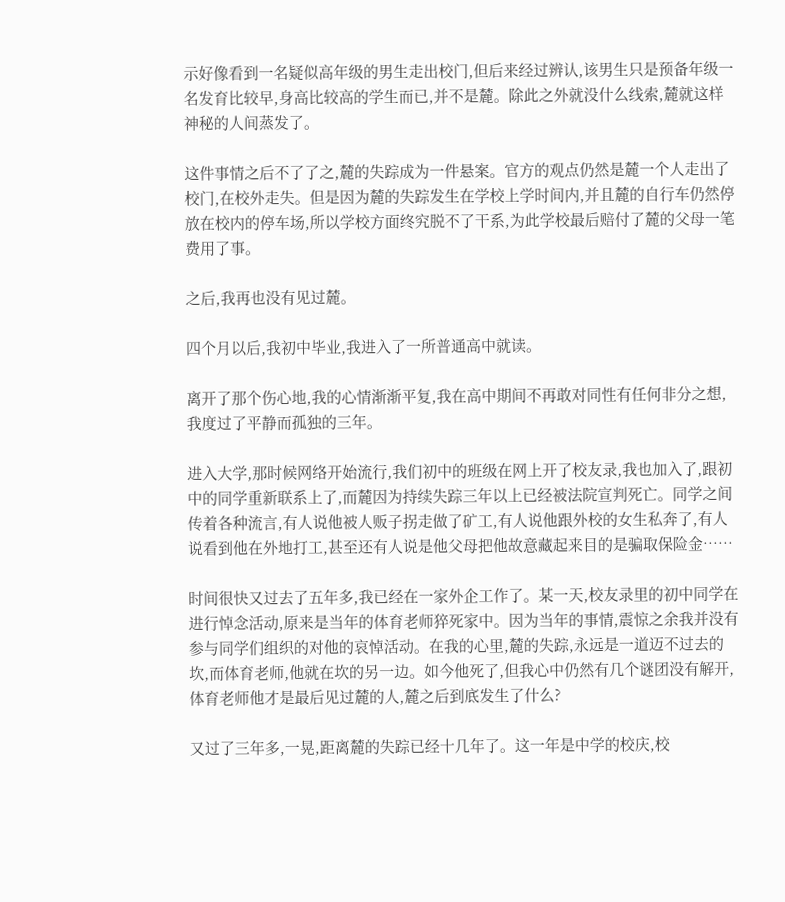示好像看到一名疑似高年级的男生走出校门,但后来经过辨认,该男生只是预备年级一名发育比较早,身高比较高的学生而已,并不是麓。除此之外就没什么线索,麓就这样神秘的人间蒸发了。

这件事情之后不了了之,麓的失踪成为一件悬案。官方的观点仍然是麓一个人走出了校门,在校外走失。但是因为麓的失踪发生在学校上学时间内,并且麓的自行车仍然停放在校内的停车场,所以学校方面终究脱不了干系,为此学校最后赔付了麓的父母一笔费用了事。

之后,我再也没有见过麓。

四个月以后,我初中毕业,我进入了一所普通高中就读。

离开了那个伤心地,我的心情渐渐平复,我在高中期间不再敢对同性有任何非分之想,我度过了平静而孤独的三年。

进入大学,那时候网络开始流行,我们初中的班级在网上开了校友录,我也加入了,跟初中的同学重新联系上了,而麓因为持续失踪三年以上已经被法院宣判死亡。同学之间传着各种流言,有人说他被人贩子拐走做了矿工,有人说他跟外校的女生私奔了,有人说看到他在外地打工,甚至还有人说是他父母把他故意藏起来目的是骗取保险金……

时间很快又过去了五年多,我已经在一家外企工作了。某一天,校友录里的初中同学在进行悼念活动,原来是当年的体育老师猝死家中。因为当年的事情,震惊之余我并没有参与同学们组织的对他的哀悼活动。在我的心里,麓的失踪,永远是一道迈不过去的坎,而体育老师,他就在坎的另一边。如今他死了,但我心中仍然有几个谜团没有解开,体育老师他才是最后见过麓的人,麓之后到底发生了什么?

又过了三年多,一晃,距离麓的失踪已经十几年了。这一年是中学的校庆,校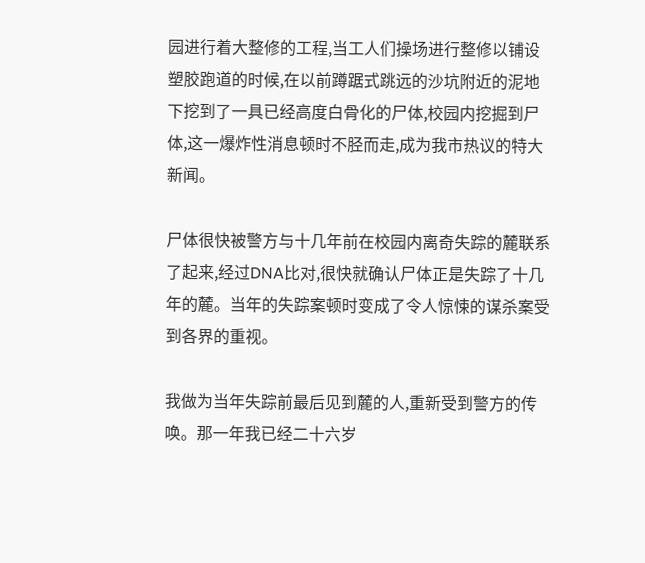园进行着大整修的工程,当工人们操场进行整修以铺设塑胶跑道的时候,在以前蹲踞式跳远的沙坑附近的泥地下挖到了一具已经高度白骨化的尸体,校园内挖掘到尸体,这一爆炸性消息顿时不胫而走,成为我市热议的特大新闻。

尸体很快被警方与十几年前在校园内离奇失踪的麓联系了起来,经过DNA比对,很快就确认尸体正是失踪了十几年的麓。当年的失踪案顿时变成了令人惊悚的谋杀案受到各界的重视。

我做为当年失踪前最后见到麓的人,重新受到警方的传唤。那一年我已经二十六岁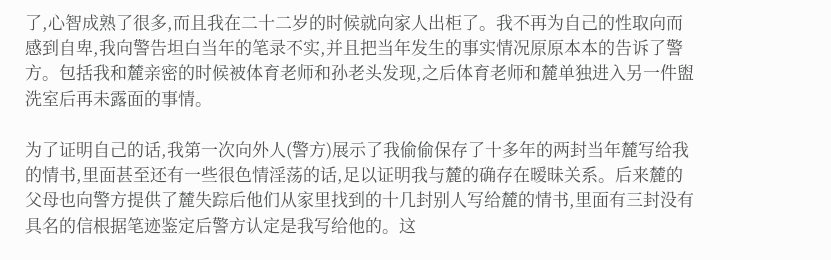了,心智成熟了很多,而且我在二十二岁的时候就向家人出柜了。我不再为自己的性取向而感到自卑,我向警告坦白当年的笔录不实,并且把当年发生的事实情况原原本本的告诉了警方。包括我和麓亲密的时候被体育老师和孙老头发现,之后体育老师和麓单独进入另一件盥洗室后再未露面的事情。

为了证明自己的话,我第一次向外人(警方)展示了我偷偷保存了十多年的两封当年麓写给我的情书,里面甚至还有一些很色情淫荡的话,足以证明我与麓的确存在暧昧关系。后来麓的父母也向警方提供了麓失踪后他们从家里找到的十几封别人写给麓的情书,里面有三封没有具名的信根据笔迹鉴定后警方认定是我写给他的。这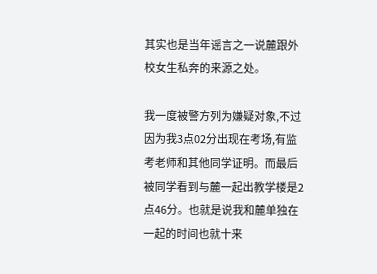其实也是当年谣言之一说麓跟外校女生私奔的来源之处。

我一度被警方列为嫌疑对象,不过因为我3点02分出现在考场,有监考老师和其他同学证明。而最后被同学看到与麓一起出教学楼是2点46分。也就是说我和麓单独在一起的时间也就十来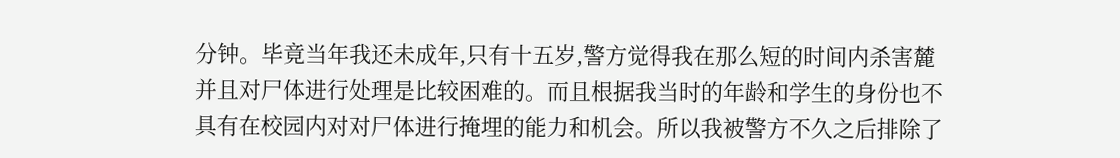分钟。毕竟当年我还未成年,只有十五岁,警方觉得我在那么短的时间内杀害麓并且对尸体进行处理是比较困难的。而且根据我当时的年龄和学生的身份也不具有在校园内对对尸体进行掩埋的能力和机会。所以我被警方不久之后排除了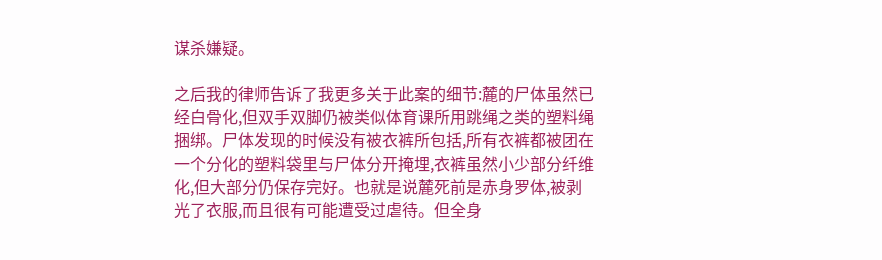谋杀嫌疑。

之后我的律师告诉了我更多关于此案的细节:麓的尸体虽然已经白骨化,但双手双脚仍被类似体育课所用跳绳之类的塑料绳捆绑。尸体发现的时候没有被衣裤所包括,所有衣裤都被团在一个分化的塑料袋里与尸体分开掩埋,衣裤虽然小少部分纤维化,但大部分仍保存完好。也就是说麓死前是赤身罗体,被剥光了衣服,而且很有可能遭受过虐待。但全身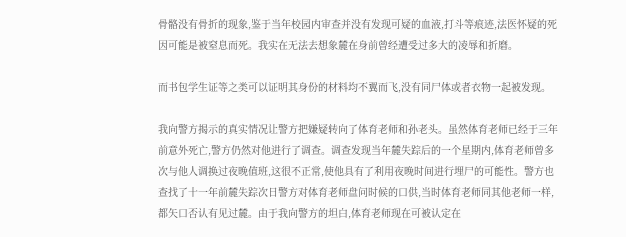骨骼没有骨折的现象,鉴于当年校园内审查并没有发现可疑的血液,打斗等痕迹,法医怀疑的死因可能是被窒息而死。我实在无法去想象麓在身前曾经遭受过多大的凌辱和折磨。

而书包学生证等之类可以证明其身份的材料均不翼而飞,没有同尸体或者衣物一起被发现。

我向警方揭示的真实情况让警方把嫌疑转向了体育老师和孙老头。虽然体育老师已经于三年前意外死亡,警方仍然对他进行了调查。调查发现当年麓失踪后的一个星期内,体育老师曾多次与他人调换过夜晚值班,这很不正常,使他具有了利用夜晚时间进行埋尸的可能性。警方也查找了十一年前麓失踪次日警方对体育老师盘问时候的口供,当时体育老师同其他老师一样,都矢口否认有见过麓。由于我向警方的坦白,体育老师现在可被认定在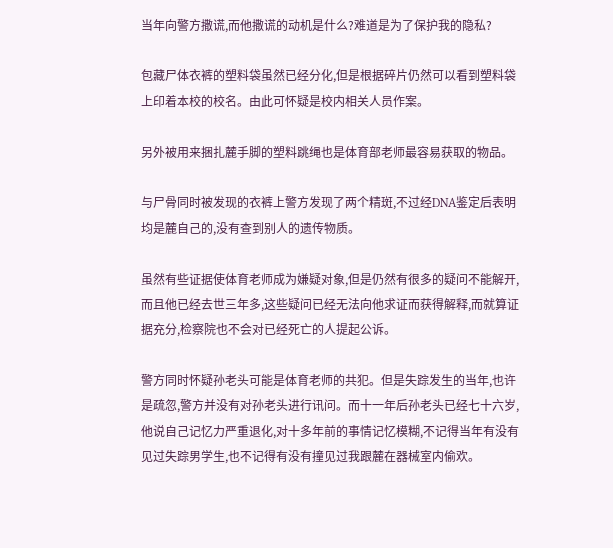当年向警方撒谎,而他撒谎的动机是什么?难道是为了保护我的隐私?

包藏尸体衣裤的塑料袋虽然已经分化,但是根据碎片仍然可以看到塑料袋上印着本校的校名。由此可怀疑是校内相关人员作案。

另外被用来捆扎麓手脚的塑料跳绳也是体育部老师最容易获取的物品。

与尸骨同时被发现的衣裤上警方发现了两个精斑,不过经DNA鉴定后表明均是麓自己的,没有查到别人的遗传物质。

虽然有些证据使体育老师成为嫌疑对象,但是仍然有很多的疑问不能解开,而且他已经去世三年多,这些疑问已经无法向他求证而获得解释,而就算证据充分,检察院也不会对已经死亡的人提起公诉。

警方同时怀疑孙老头可能是体育老师的共犯。但是失踪发生的当年,也许是疏忽,警方并没有对孙老头进行讯问。而十一年后孙老头已经七十六岁,他说自己记忆力严重退化,对十多年前的事情记忆模糊,不记得当年有没有见过失踪男学生,也不记得有没有撞见过我跟麓在器械室内偷欢。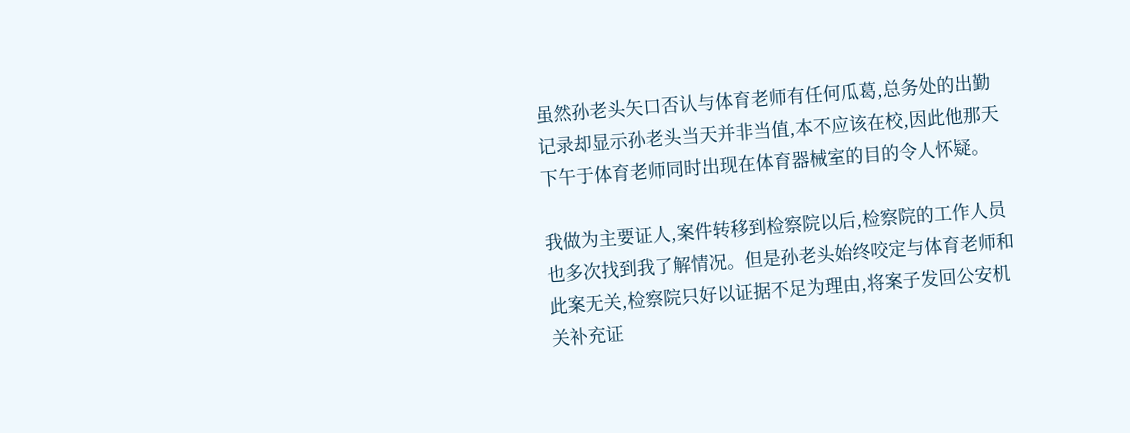虽然孙老头矢口否认与体育老师有任何瓜葛,总务处的出勤记录却显示孙老头当天并非当值,本不应该在校,因此他那天下午于体育老师同时出现在体育器械室的目的令人怀疑。

我做为主要证人,案件转移到检察院以后,检察院的工作人员也多次找到我了解情况。但是孙老头始终咬定与体育老师和此案无关,检察院只好以证据不足为理由,将案子发回公安机关补充证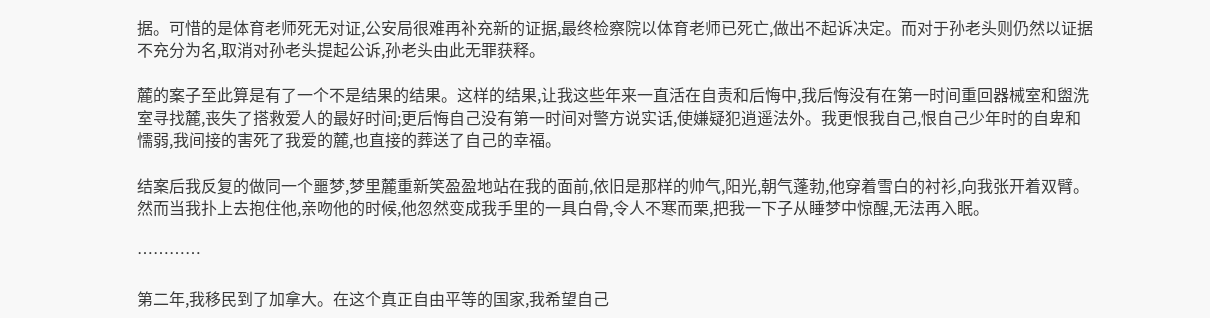据。可惜的是体育老师死无对证,公安局很难再补充新的证据,最终检察院以体育老师已死亡,做出不起诉决定。而对于孙老头则仍然以证据不充分为名,取消对孙老头提起公诉,孙老头由此无罪获释。

麓的案子至此算是有了一个不是结果的结果。这样的结果,让我这些年来一直活在自责和后悔中,我后悔没有在第一时间重回器械室和盥洗室寻找麓,丧失了搭救爱人的最好时间;更后悔自己没有第一时间对警方说实话,使嫌疑犯逍遥法外。我更恨我自己,恨自己少年时的自卑和懦弱,我间接的害死了我爱的麓,也直接的葬送了自己的幸福。

结案后我反复的做同一个噩梦,梦里麓重新笑盈盈地站在我的面前,依旧是那样的帅气,阳光,朝气蓬勃,他穿着雪白的衬衫,向我张开着双臂。然而当我扑上去抱住他,亲吻他的时候,他忽然变成我手里的一具白骨,令人不寒而栗,把我一下子从睡梦中惊醒,无法再入眠。

…………

第二年,我移民到了加拿大。在这个真正自由平等的国家,我希望自己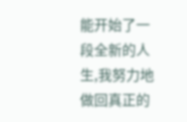能开始了一段全新的人生,我努力地做回真正的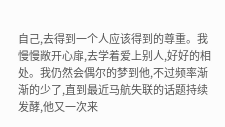自己,去得到一个人应该得到的尊重。我慢慢敞开心扉,去学着爱上别人,好好的相处。我仍然会偶尔的梦到他,不过频率渐渐的少了,直到最近马航失联的话题持续发酵,他又一次来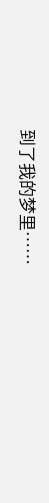到了我的梦里……